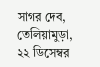সাগর দেব, তেলিয়ামুড়া, ২২ ডিসেম্বর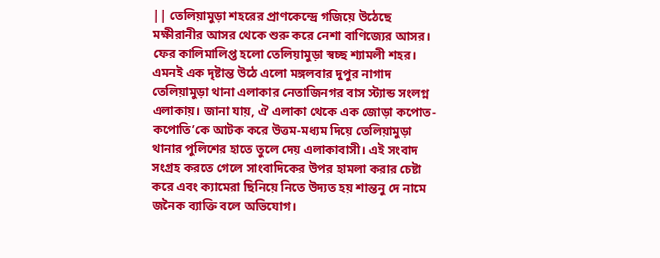|| তেলিয়ামুড়া শহরের প্রাণকেন্দ্রে গজিয়ে উঠেছে মক্ষীরানীর আসর থেকে শুরু করে নেশা বাণিজ্যের আসর। ফের কালিমালিপ্ত হলো তেলিয়ামুড়া স্বচ্ছ শ্যামলী শহর। এমনই এক দৃষ্টান্ত উঠে এলো মঙ্গলবার দুপুর নাগাদ তেলিয়ামুড়া থানা এলাকার নেতাজিনগর বাস স্ট্যান্ড সংলগ্ন এলাকায়। জানা যায়, ঐ এলাকা থেকে এক জোড়া কপোত-কপোতি’কে আটক করে উত্তম-মধ্যম দিয়ে তেলিয়ামুড়া থানার পুলিশের হাতে তুলে দেয় এলাকাবাসী। এই সংবাদ সংগ্রহ করতে গেলে সাংবাদিকের উপর হামলা করার চেষ্টা করে এবং ক্যামেরা ছিনিয়ে নিতে উদ্যত হয় শান্তনু দে নামে জনৈক ব্যাক্তি বলে অভিযোগ।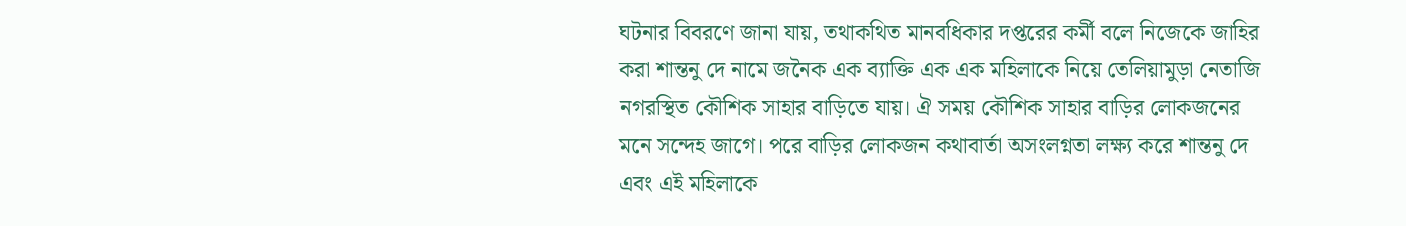ঘটনার বিবরণে জানা যায়, তথাকথিত মানবধিকার দপ্তরের কর্মী বলে নিজেকে জাহির করা শান্তনু দে নামে জনৈক এক ব্যাক্তি এক এক মহিলাকে নিয়ে তেলিয়ামুড়া নেতাজি নগরস্থিত কৌশিক সাহার বাড়িতে যায়। ঐ সময় কৌশিক সাহার বাড়ির লোকজনের মনে সন্দেহ জাগে। পরে বাড়ির লোকজন কথাবার্তা অসংলগ্নতা লক্ষ্য করে শান্তনু দে এবং এই মহিলাকে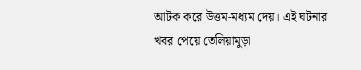আটক করে উত্তম-মধ্যম দেয়। এই ঘটনার খবর পেয়ে তেলিয়ামুড়া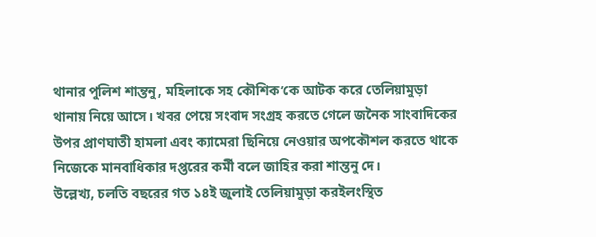থানার পুলিশ শান্তনু, মহিলাকে সহ কৌশিক’কে আটক করে তেলিয়ামুড়া থানায় নিয়ে আসে। খবর পেয়ে সংবাদ সংগ্রহ করতে গেলে জনৈক সাংবাদিকের উপর প্রাণঘাতী হামলা এবং ক্যামেরা ছিনিয়ে নেওয়ার অপকৌশল করতে থাকে নিজেকে মানবাধিকার দপ্তরের কর্মী বলে জাহির করা শান্তনু দে।
উল্লেখ্য, চলতি বছরের গত ১৪ই জুলাই তেলিয়ামুড়া করইলংস্থিত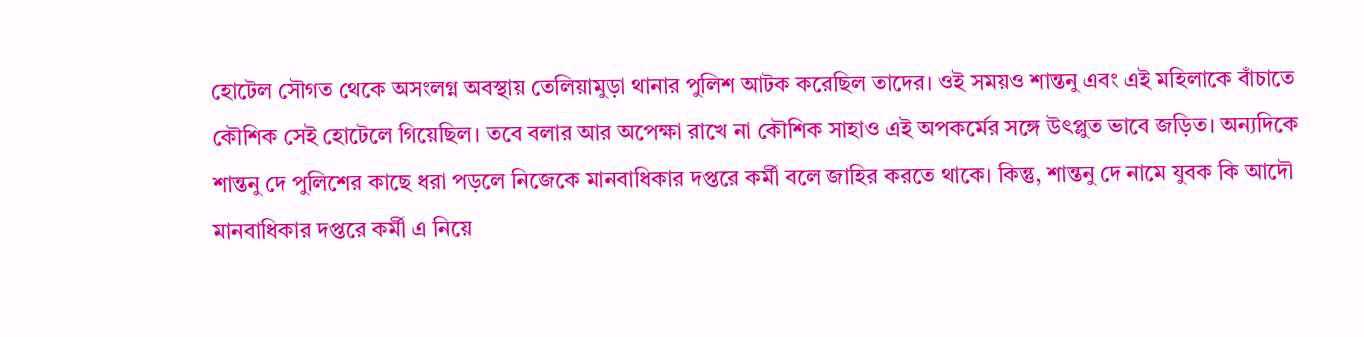হোটেল সৌগত থেকে অসংলগ্ন অবস্থায় তেলিয়ামুড়া থানার পুলিশ আটক করেছিল তাদের। ওই সময়ও শান্তনু এবং এই মহিলাকে বাঁচাতে কৌশিক সেই হোটেলে গিয়েছিল। তবে বলার আর অপেক্ষা রাখে না কৌশিক সাহাও এই অপকর্মের সঙ্গে উৎপ্লুত ভাবে জড়িত। অন্যদিকে শান্তনু দে পুলিশের কাছে ধরা পড়লে নিজেকে মানবাধিকার দপ্তরে কর্মী বলে জাহির করতে থাকে। কিন্তু, শান্তনু দে নামে যুবক কি আদৌ মানবাধিকার দপ্তরে কর্মী এ নিয়ে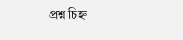প্রশ্ন চিহ্ন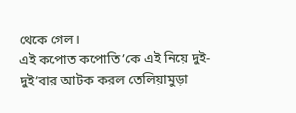থেকে গেল।
এই কপোত কপোতি’কে এই নিয়ে দুই-দুই’বার আটক করল তেলিয়ামুড়া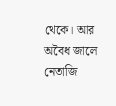থেকে। আর অবৈধ জালে নেতাজি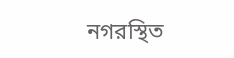নগরস্থিত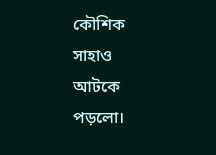কৌশিক সাহাও আটকে পড়লো।